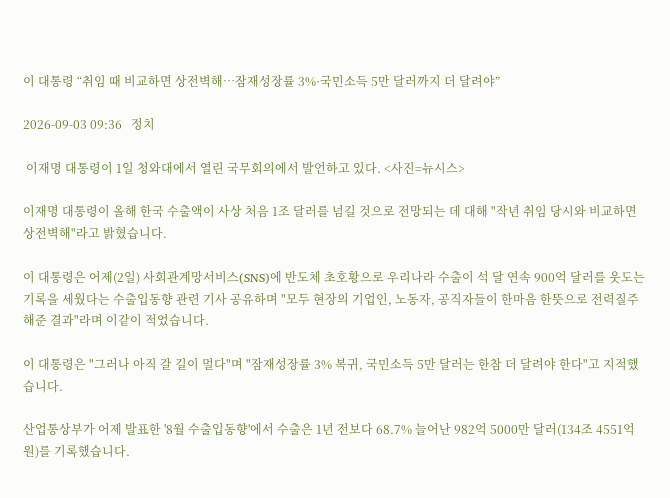이 대통령 “취임 때 비교하면 상전벽해…잠재성장률 3%·국민소득 5만 달러까지 더 달려야”

2026-09-03 09:36   정치

 이재명 대통령이 1일 청와대에서 열린 국무회의에서 발언하고 있다. <사진=뉴시스>

이재명 대통령이 올해 한국 수출액이 사상 처음 1조 달러를 넘길 것으로 전망되는 데 대해 "작년 취임 당시와 비교하면 상전벽해"라고 밝혔습니다.

이 대통령은 어제(2일) 사회관계망서비스(SNS)에 반도체 초호황으로 우리나라 수출이 석 달 연속 900억 달러를 웃도는 기록을 세웠다는 수출입동향 관련 기사 공유하며 "모두 현장의 기업인, 노동자, 공직자들이 한마음 한뜻으로 전력질주 해준 결과"라며 이같이 적었습니다.

이 대통령은 "그러나 아직 갈 길이 멀다"며 "잠재성장률 3% 복귀, 국민소득 5만 달러는 한참 더 달려야 한다"고 지적했습니다.

산업통상부가 어제 발표한 '8월 수출입동향'에서 수출은 1년 전보다 68.7% 늘어난 982억 5000만 달러(134조 4551억 원)를 기록했습니다.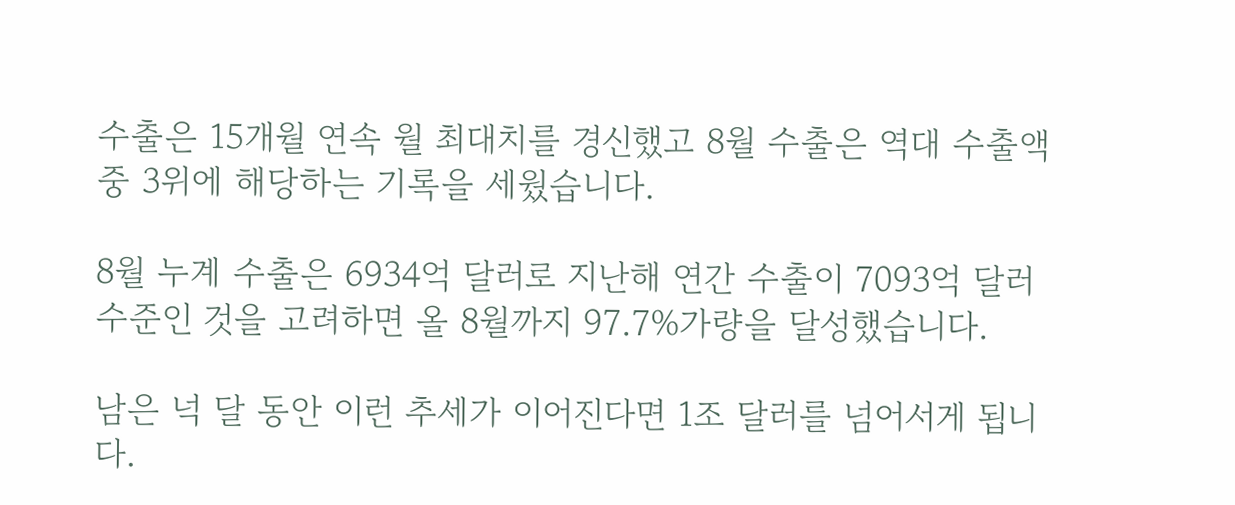수출은 15개월 연속 월 최대치를 경신했고 8월 수출은 역대 수출액 중 3위에 해당하는 기록을 세웠습니다.

8월 누계 수출은 6934억 달러로 지난해 연간 수출이 7093억 달러 수준인 것을 고려하면 올 8월까지 97.7%가량을 달성했습니다.

남은 넉 달 동안 이런 추세가 이어진다면 1조 달러를 넘어서게 됩니다.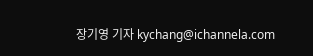장기영 기자 kychang@ichannela.com